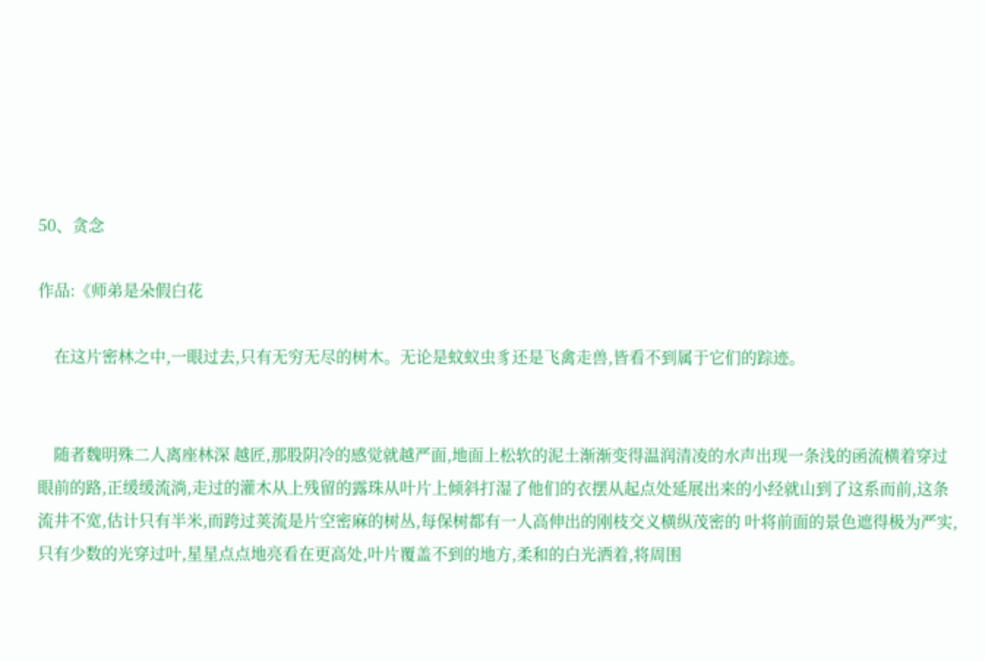50、贪念

作品:《师弟是朵假白花

    在这片密林之中,一眼过去,只有无穷无尽的树木。无论是蚊蚁虫豸还是飞禽走兽,皆看不到属于它们的踪迹。


    随者魏明殊二人离座林深 越匠,那股阴冷的感觉就越严面,地面上松软的泥土渐渐变得温润清凌的水声出现一条浅的函流横着穿过眼前的路,正缓缓流淌,走过的灌木从上残留的露珠从叶片上倾斜打湿了他们的衣摆从起点处延展出来的小经就山到了这系而前,这条流井不宽,估计只有半米,而跨过荚流是片空密麻的树丛,每保树都有一人高伸出的刚枝交义横纵茂密的 叶将前面的景色遮得极为严实,只有少数的光穿过叶,星星点点地亮看在更高处,叶片覆盖不到的地方,柔和的白光洒着,将周围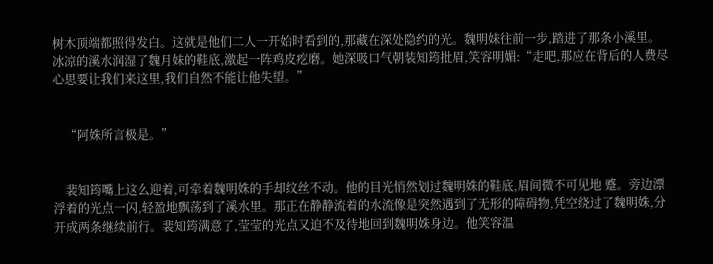树木顶端都照得发白。这就是他们二人一开始时看到的,那藏在深处隐约的光。魏明妹往前一步,踏进了那条小溪里。冰凉的溪水润湿了魏月妹的鞋底,激起一阵鸡皮疙磨。她深吸口气朝装知筠批眉,笑容明媚:“走吧,那应在背后的人费尽心思要让我们来这里,我们自然不能让他失望。”


    “阿姝所言极是。”


    裴知筠嘴上这么迎着,可牵着魏明姝的手却纹丝不动。他的目光悄然划过魏明姝的鞋底,眉间微不可见地 蹙。旁边漂浮着的光点一闪,轻盈地飘荡到了溪水里。那正在静静流着的水流像是突然遇到了无形的障碍物,凭空绕过了魏明姝,分开成两条继续前行。裴知筠满意了,莹莹的光点又迫不及待地回到魏明姝身边。他笑容温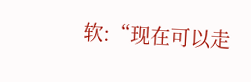软:“现在可以走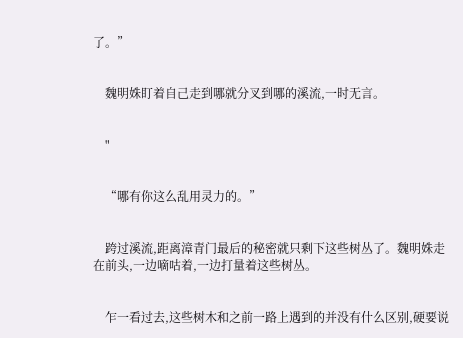了。”


    魏明姝盯着自己走到哪就分叉到哪的溪流,一时无言。


    "


    “哪有你这么乱用灵力的。”


    跨过溪流,距离漳青门最后的秘密就只剩下这些树丛了。魏明姝走在前头,一边嘀咕着,一边打量着这些树丛。


    乍一看过去,这些树木和之前一路上遇到的并没有什么区别,硬要说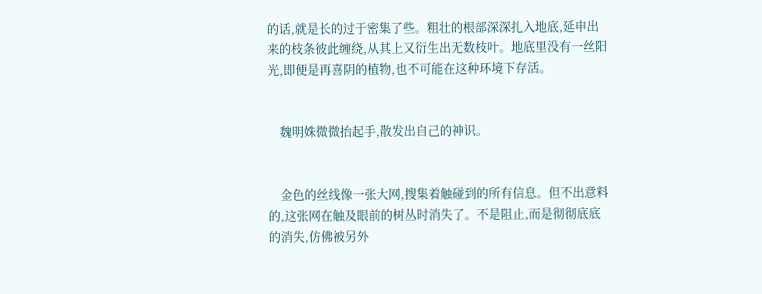的话,就是长的过于密集了些。粗壮的根部深深扎入地底,延申出来的枝条彼此缠绕,从其上又衍生出无数枝叶。地底里没有一丝阳光,即便是再喜阴的植物,也不可能在这种环境下存活。


    魏明姝微微抬起手,散发出自己的神识。


    金色的丝线像一张大网,搜集着触碰到的所有信息。但不出意料的,这张网在触及眼前的树丛时消失了。不是阻止,而是彻彻底底的消失,仿佛被另外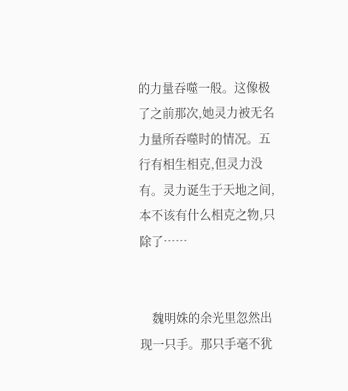的力量吞噬一般。这像极了之前那次,她灵力被无名力量所吞噬时的情况。五行有相生相克,但灵力没有。灵力诞生于天地之间,本不该有什么相克之物,只除了……


    魏明姝的余光里忽然出现一只手。那只手毫不犹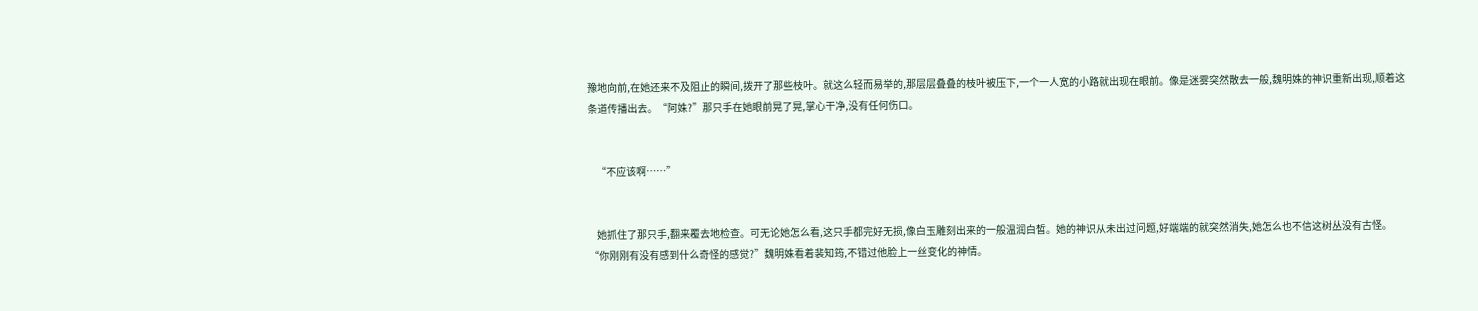豫地向前,在她还来不及阻止的瞬间,拨开了那些枝叶。就这么轻而易举的,那层层叠叠的枝叶被压下,一个一人宽的小路就出现在眼前。像是迷雾突然散去一般,魏明姝的神识重新出现,顺着这条道传播出去。“阿姝?”那只手在她眼前晃了晃,掌心干净,没有任何伤口。


    “不应该啊……”


    她抓住了那只手,翻来覆去地检查。可无论她怎么看,这只手都完好无损,像白玉雕刻出来的一般温润白皙。她的神识从未出过问题,好端端的就突然消失,她怎么也不信这树丛没有古怪。“你刚刚有没有感到什么奇怪的感觉?”魏明姝看着裴知筠,不错过他脸上一丝变化的神情。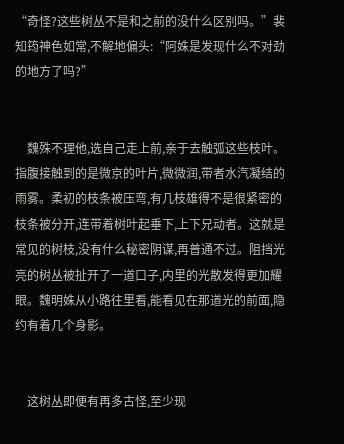“奇怪?这些树丛不是和之前的没什么区别吗。”裴知筠神色如常,不解地偏头:“阿姝是发现什么不对劲的地方了吗?”


    魏殊不理他,选自己走上前,亲于去触弧这些枝叶。指腹接触到的是微京的叶片,微微润,带者水汽凝结的雨雾。柔初的枝条被压弯,有几枝雄得不是很紧密的枝条被分开,连带着树叶起垂下,上下兄动者。这就是常见的树枝,没有什么秘密阴谋,再普通不过。阻挡光亮的树丛被扯开了一道口子,内里的光散发得更加耀眼。魏明姝从小路往里看,能看见在那道光的前面,隐约有着几个身影。


    这树丛即便有再多古怪,至少现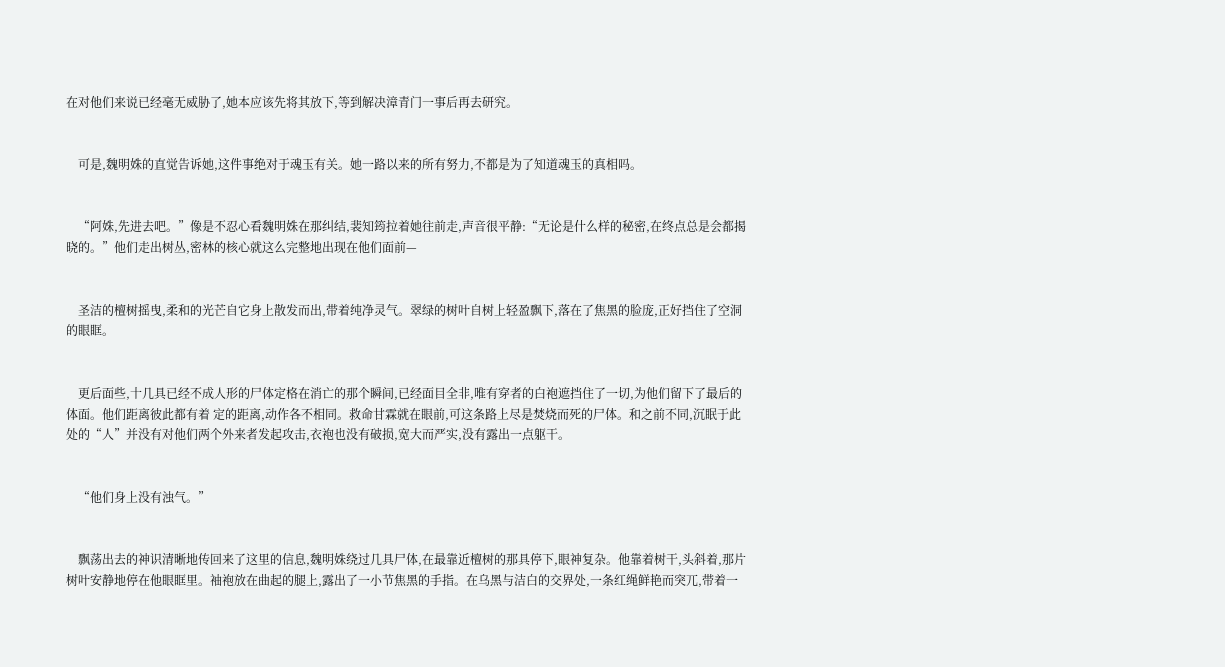在对他们来说已经毫无威胁了,她本应该先将其放下,等到解决漳青门一事后再去研究。


    可是,魏明姝的直觉告诉她,这件事绝对于魂玉有关。她一路以来的所有努力,不都是为了知道魂玉的真相吗。


    “阿姝,先进去吧。”像是不忍心看魏明姝在那纠结,裴知筠拉着她往前走,声音很平静:“无论是什么样的秘密,在终点总是会都揭晓的。”他们走出树丛,密林的核心就这么完整地出现在他们面前—


    圣洁的檀树摇曳,柔和的光芒自它身上散发而出,带着纯净灵气。翠绿的树叶自树上轻盈飘下,落在了焦黑的脸庞,正好挡住了空洞的眼眶。


    更后面些,十几具已经不成人形的尸体定格在消亡的那个瞬间,已经面目全非,唯有穿者的白袍遮挡住了一切,为他们留下了最后的体面。他们距离彼此都有着 定的距离,动作各不相同。救命甘霖就在眼前,可这条路上尽是焚烧而死的尸体。和之前不同,沉眠于此处的“人”并没有对他们两个外来者发起攻击,衣袍也没有破损,宽大而严实,没有露出一点躯干。


    “他们身上没有浊气。”


    飘荡出去的神识清晰地传回来了这里的信息,魏明姝绕过几具尸体,在最靠近檀树的那具停下,眼神复杂。他靠着树干,头斜着,那片树叶安静地停在他眼眶里。袖袍放在曲起的腿上,露出了一小节焦黑的手指。在乌黑与洁白的交界处,一条红绳鲜艳而突兀,带着一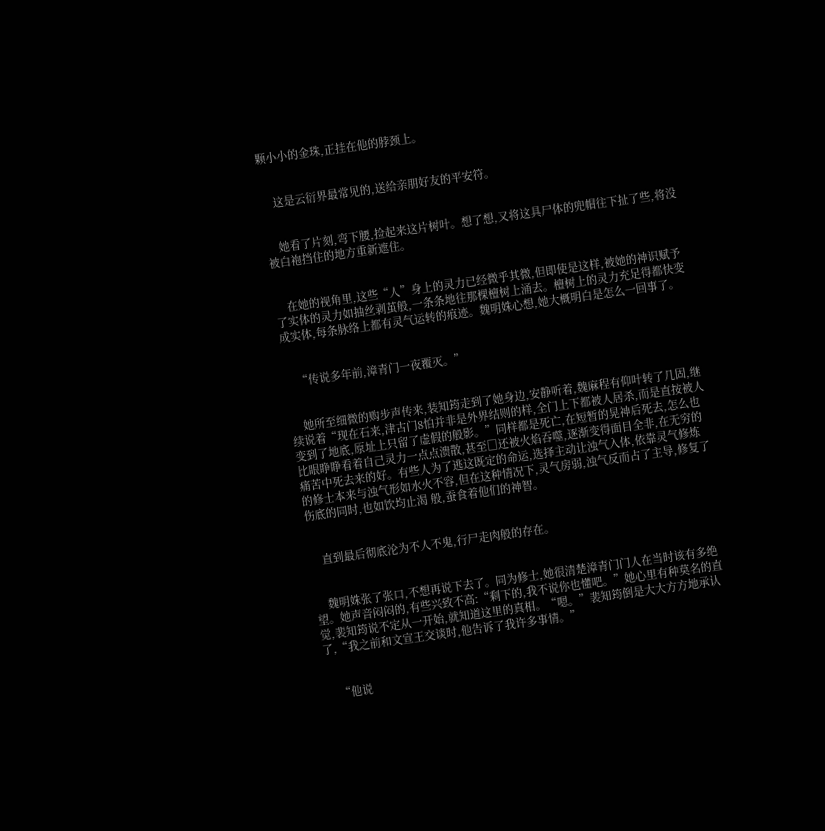颗小小的金珠,正挂在他的脖颈上。


    这是云衍界最常见的,送给亲朋好友的平安符。


    她看了片刻,弯下腰,捡起来这片树叶。想了想,又将这具尸体的兜帽往下扯了些,将没被白袍挡住的地方重新遮住。


    在她的视角里,这些“人”身上的灵力已经微乎其微,但即使是这样,被她的神识赋予了实体的灵力如抽丝剥茧般,一条条地往那棵檀树上涌去。檀树上的灵力充足得都快变成实体,每条脉络上都有灵气运转的痕迹。魏明姝心想,她大概明白是怎么一回事了。


    “传说多年前,漳青门一夜覆灭。”


    她所至细微的购步声传来,装知筠走到了她身边,安静听着,魏麻程有仰叶转了几固,继续说着“现在石来,津古门8怕并非是外界结则的样,全门上下都被人居杀,而是直按被人变到了地底,原址上只留了虚假的般影。”同样都是死亡,在短暂的晃神后死去,怎么也比眼睁睁看着自己灵力一点点溃散,甚至□还被火焰吞噬,逐渐变得面目全非,在无穷的痛苦中死去来的好。有些人为了逃这既定的命运,选择主动让浊气入体,依靠灵气修炼的修士本来与浊气形如水火不容,但在这种情况下,灵气房弱,浊气反而占了主导,修复了伤底的同时,也如饮均止渴 般,蚕食着他们的神智。


    直到最后彻底沦为不人不鬼,行尸走肉般的存在。


    魏明姝张了张口,不想再说下去了。同为修士,她很清楚漳青门门人在当时该有多绝望。她声音闷闷的,有些兴致不高:“剩下的,我不说你也懂吧。”她心里有种莫名的直觉,裴知筠说不定从一开始,就知道这里的真相。“嗯。”裴知筠倒是大大方方地承认了,“我之前和文宣王交谈时,他告诉了我许多事情。”


    “他说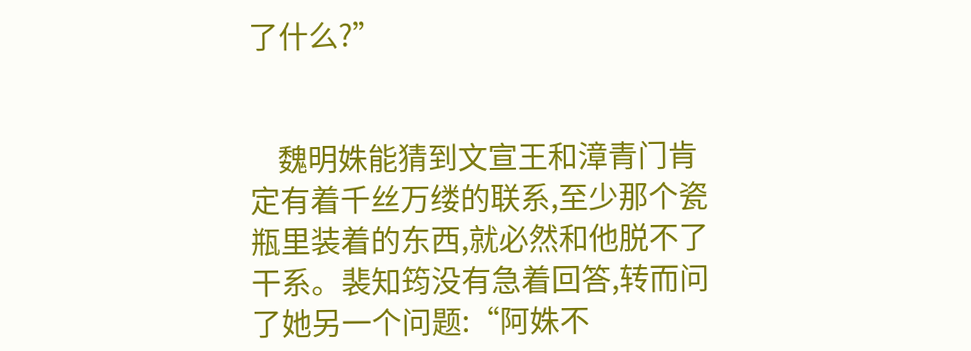了什么?”


    魏明姝能猜到文宣王和漳青门肯定有着千丝万缕的联系,至少那个瓷瓶里装着的东西,就必然和他脱不了干系。裴知筠没有急着回答,转而问了她另一个问题:“阿姝不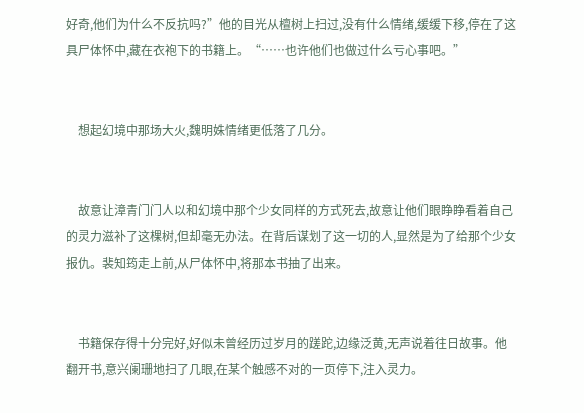好奇,他们为什么不反抗吗?”他的目光从檀树上扫过,没有什么情绪,缓缓下移,停在了这具尸体怀中,藏在衣袍下的书籍上。“……也许他们也做过什么亏心事吧。”


    想起幻境中那场大火,魏明姝情绪更低落了几分。


    故意让漳青门门人以和幻境中那个少女同样的方式死去,故意让他们眼睁睁看着自己的灵力滋补了这棵树,但却毫无办法。在背后谋划了这一切的人,显然是为了给那个少女报仇。裴知筠走上前,从尸体怀中,将那本书抽了出来。


    书籍保存得十分完好,好似未曾经历过岁月的蹉跎,边缘泛黄,无声说着往日故事。他翻开书,意兴阑珊地扫了几眼,在某个触感不对的一页停下,注入灵力。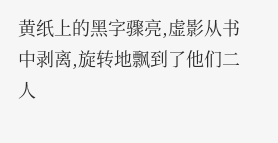黄纸上的黑字骤亮,虚影从书中剥离,旋转地飘到了他们二人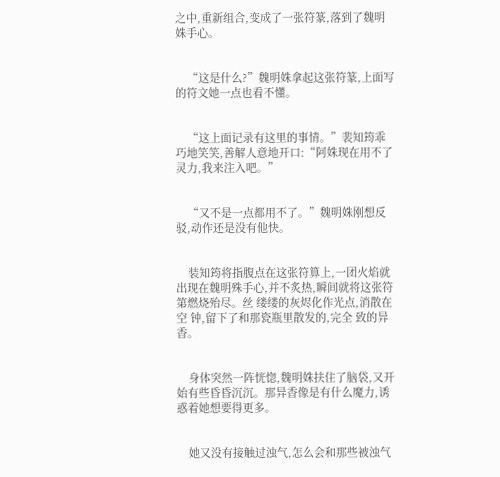之中,重新组合,变成了一张符篆,落到了魏明姝手心。


    “这是什么?”魏明姝拿起这张符篆,上面写的符文她一点也看不懂。


    “这上面记录有这里的事情。”裴知筠乖巧地笑笑,善解人意地开口:“阿姝现在用不了灵力,我来注入吧。”


    “又不是一点都用不了。”魏明姝刚想反驳,动作还是没有他快。


    装知筠将指腹点在这张符算上,一团火焰就出现在魏明殊手心,并不炙热,瞬间就将这张符第燃烧殆尽。丝 缕缕的灰烬化作光点,消散在空 钟,留下了和那瓷瓶里散发的,完全 致的异香。


    身体突然一阵恍惚,魏明姝扶住了脑袋,又开始有些昏昏沉沉。那异香像是有什么魔力,诱惑着她想要得更多。


    她又没有接触过浊气,怎么会和那些被浊气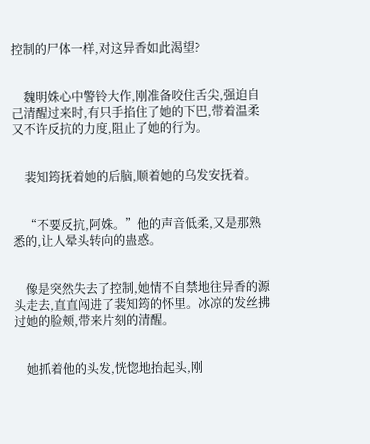控制的尸体一样,对这异香如此渴望?


    魏明姝心中警铃大作,刚准备咬住舌尖,强迫自己清醒过来时,有只手掐住了她的下巴,带着温柔又不许反抗的力度,阻止了她的行为。


    裴知筠抚着她的后脑,顺着她的乌发安抚着。


    “不要反抗,阿姝。”他的声音低柔,又是那熟悉的,让人晕头转向的蛊惑。


    像是突然失去了控制,她情不自禁地往异香的源头走去,直直闯进了裴知筠的怀里。冰凉的发丝拂过她的脸颊,带来片刻的清醒。


    她抓着他的头发,恍惚地抬起头,刚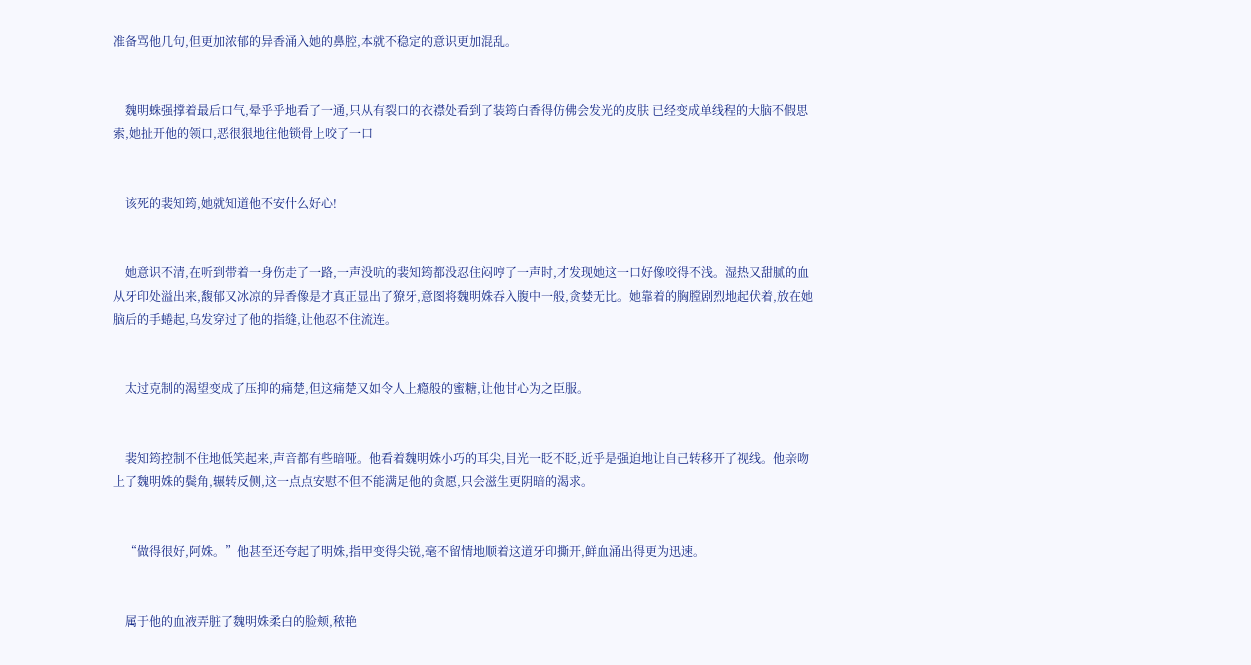准备骂他几句,但更加浓郁的异香涌入她的鼻腔,本就不稳定的意识更加混乱。


    魏明蛛强撑着最后口气,晕乎乎地看了一通,只从有裂口的衣襟处看到了装筠白香得仿佛会发光的皮肤 已经变成单线程的大脑不假思索,她扯开他的领口,恶很狠地往他锁骨上咬了一口


    该死的裴知筠,她就知道他不安什么好心!


    她意识不清,在听到带着一身伤走了一路,一声没吭的裴知筠都没忍住闷哼了一声时,才发现她这一口好像咬得不浅。湿热又甜腻的血从牙印处溢出来,馥郁又冰凉的异香像是才真正显出了獠牙,意图将魏明姝吞入腹中一般,贪婪无比。她靠着的胸膛剧烈地起伏着,放在她脑后的手蜷起,乌发穿过了他的指缝,让他忍不住流连。


    太过克制的渴望变成了压抑的痛楚,但这痛楚又如令人上瘾般的蜜糖,让他甘心为之臣服。


    裴知筠控制不住地低笑起来,声音都有些暗哑。他看着魏明姝小巧的耳尖,目光一眨不眨,近乎是强迫地让自己转移开了视线。他亲吻上了魏明姝的鬓角,辗转反侧,这一点点安慰不但不能满足他的贪愿,只会滋生更阴暗的渴求。


    “做得很好,阿姝。”他甚至还夸起了明姝,指甲变得尖锐,毫不留情地顺着这道牙印撕开,鲜血涌出得更为迅速。


    属于他的血液弄脏了魏明姝柔白的脸颊,秾艳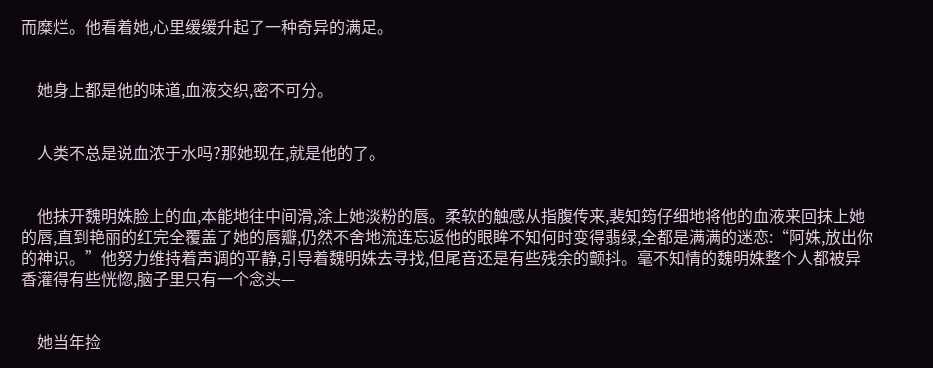而糜烂。他看着她,心里缓缓升起了一种奇异的满足。


    她身上都是他的味道,血液交织,密不可分。


    人类不总是说血浓于水吗?那她现在,就是他的了。


    他抹开魏明姝脸上的血,本能地往中间滑,涂上她淡粉的唇。柔软的触感从指腹传来,裴知筠仔细地将他的血液来回抹上她的唇,直到艳丽的红完全覆盖了她的唇瓣,仍然不舍地流连忘返他的眼眸不知何时变得翡绿,全都是满满的迷恋:“阿姝,放出你的神识。”他努力维持着声调的平静,引导着魏明姝去寻找,但尾音还是有些残余的颤抖。毫不知情的魏明姝整个人都被异香灌得有些恍惚,脑子里只有一个念头—


    她当年捡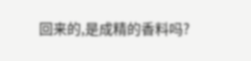回来的,是成精的香料吗?